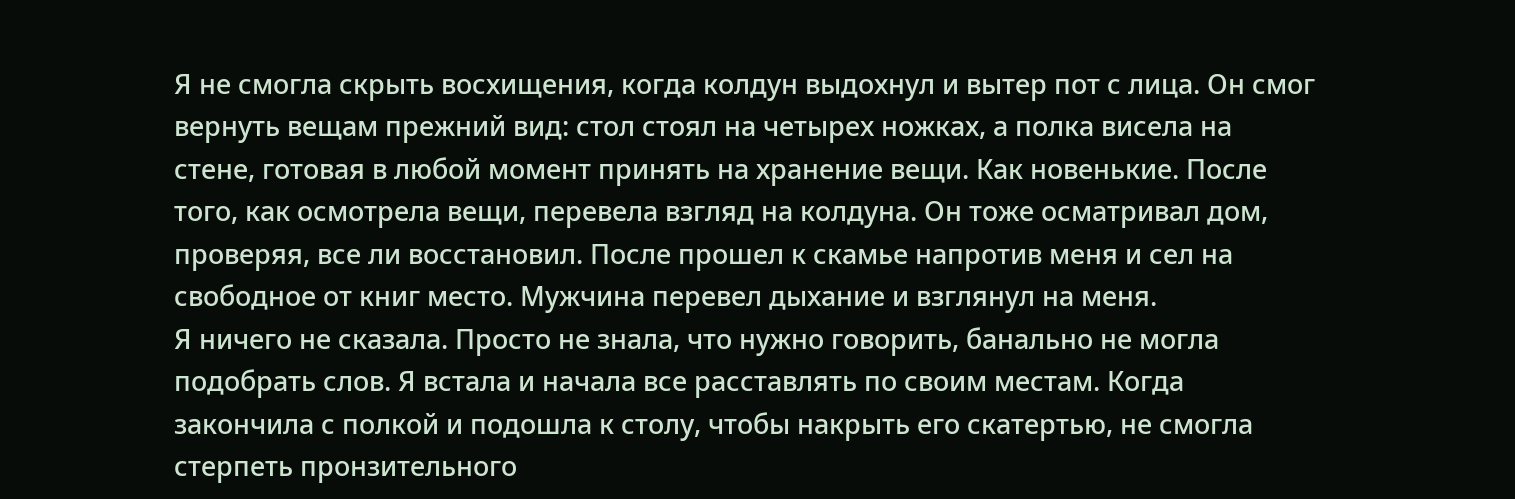Я не смогла скрыть восхищения, когда колдун выдохнул и вытер пот с лица. Он смог вернуть вещам прежний вид: стол стоял на четырех ножках, а полка висела на стене, готовая в любой момент принять на хранение вещи. Как новенькие. После того, как осмотрела вещи, перевела взгляд на колдуна. Он тоже осматривал дом, проверяя, все ли восстановил. После прошел к скамье напротив меня и сел на свободное от книг место. Мужчина перевел дыхание и взглянул на меня.
Я ничего не сказала. Просто не знала, что нужно говорить, банально не могла подобрать слов. Я встала и начала все расставлять по своим местам. Когда закончила с полкой и подошла к столу, чтобы накрыть его скатертью, не смогла стерпеть пронзительного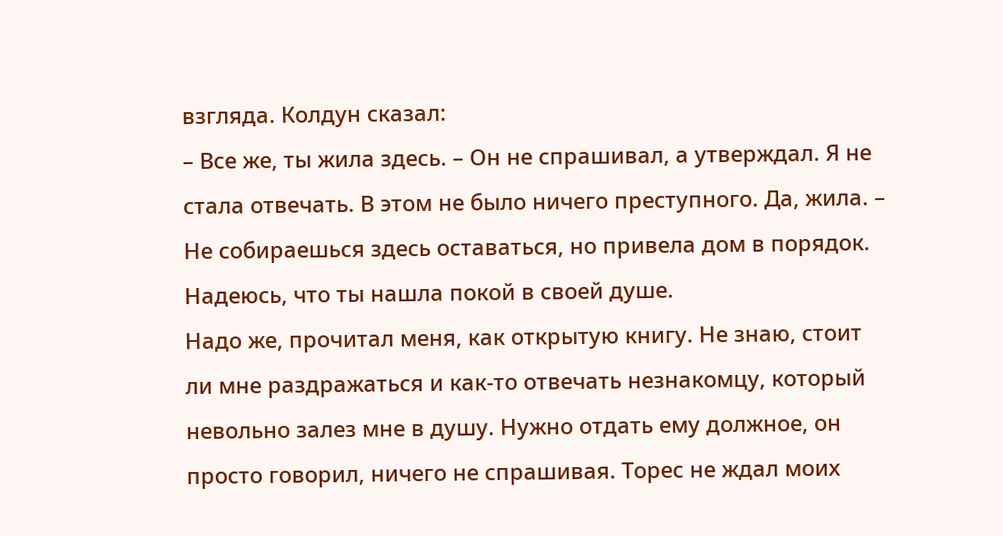взгляда. Колдун сказал:
– Все же, ты жила здесь. – Он не спрашивал, а утверждал. Я не стала отвечать. В этом не было ничего преступного. Да, жила. – Не собираешься здесь оставаться, но привела дом в порядок. Надеюсь, что ты нашла покой в своей душе.
Надо же, прочитал меня, как открытую книгу. Не знаю, стоит ли мне раздражаться и как-то отвечать незнакомцу, который невольно залез мне в душу. Нужно отдать ему должное, он просто говорил, ничего не спрашивая. Торес не ждал моих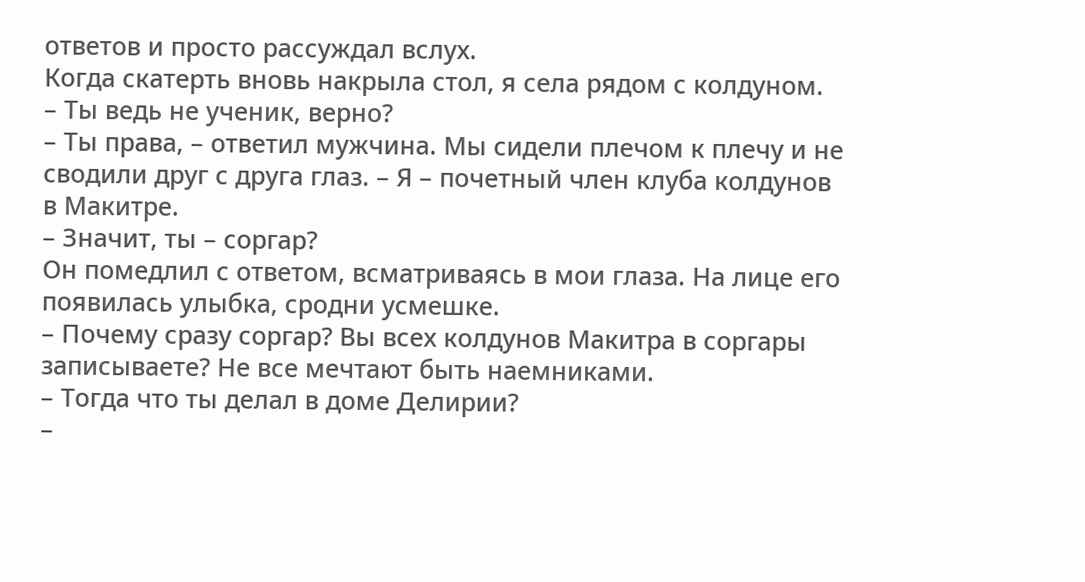ответов и просто рассуждал вслух.
Когда скатерть вновь накрыла стол, я села рядом с колдуном.
– Ты ведь не ученик, верно?
– Ты права, – ответил мужчина. Мы сидели плечом к плечу и не сводили друг с друга глаз. – Я – почетный член клуба колдунов в Макитре.
– Значит, ты – соргар?
Он помедлил с ответом, всматриваясь в мои глаза. На лице его появилась улыбка, сродни усмешке.
– Почему сразу соргар? Вы всех колдунов Макитра в соргары записываете? Не все мечтают быть наемниками.
– Тогда что ты делал в доме Делирии?
–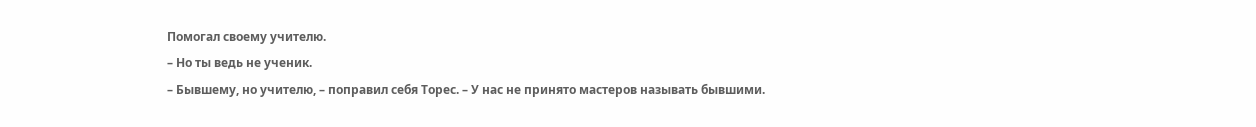Помогал своему учителю.
– Но ты ведь не ученик.
– Бывшему, но учителю, – поправил себя Торес. – У нас не принято мастеров называть бывшими.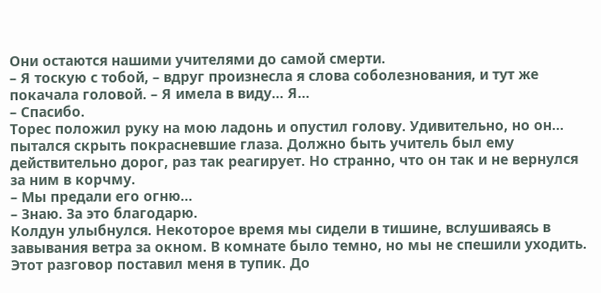Они остаются нашими учителями до самой смерти.
– Я тоскую с тобой, – вдруг произнесла я слова соболезнования, и тут же покачала головой. – Я имела в виду… Я…
– Спасибо.
Торес положил руку на мою ладонь и опустил голову. Удивительно, но он… пытался скрыть покрасневшие глаза. Должно быть учитель был ему действительно дорог, раз так реагирует. Но странно, что он так и не вернулся за ним в корчму.
– Мы предали его огню…
– Знаю. За это благодарю.
Колдун улыбнулся. Некоторое время мы сидели в тишине, вслушиваясь в завывания ветра за окном. В комнате было темно, но мы не спешили уходить. Этот разговор поставил меня в тупик. До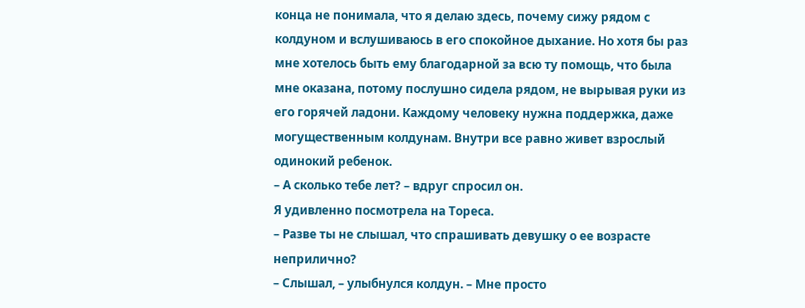конца не понимала, что я делаю здесь, почему сижу рядом с колдуном и вслушиваюсь в его спокойное дыхание. Но хотя бы раз мне хотелось быть ему благодарной за всю ту помощь, что была мне оказана, потому послушно сидела рядом, не вырывая руки из его горячей ладони. Каждому человеку нужна поддержка, даже могущественным колдунам. Внутри все равно живет взрослый одинокий ребенок.
– А сколько тебе лет? – вдруг спросил он.
Я удивленно посмотрела на Тореса.
– Разве ты не слышал, что спрашивать девушку о ее возрасте неприлично?
– Слышал, – улыбнулся колдун. – Мне просто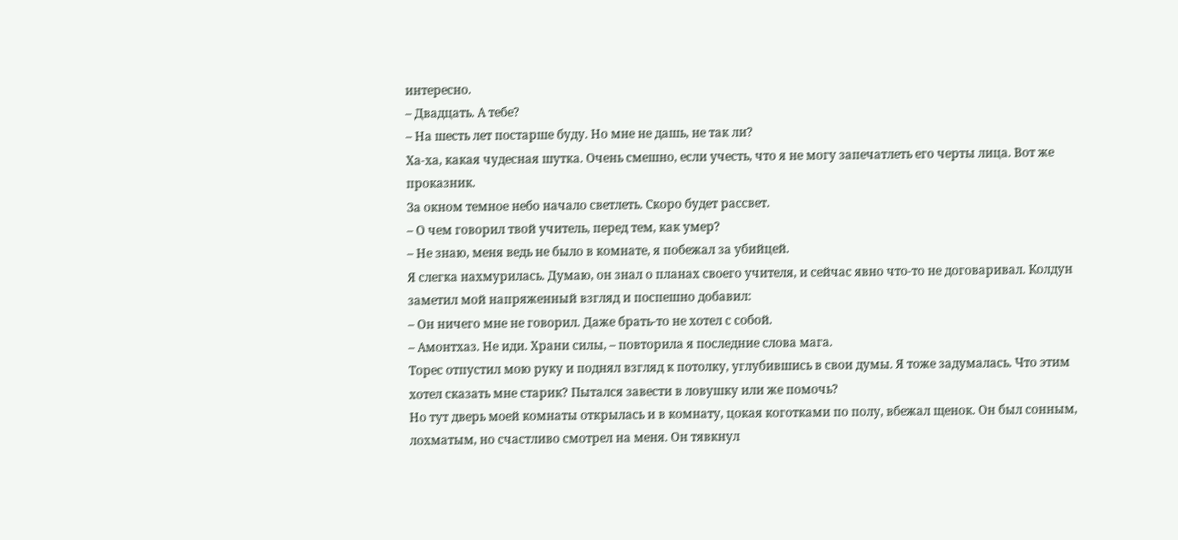интересно.
– Двадцать. А тебе?
– На шесть лет постарше буду. Но мне не дашь, не так ли?
Ха-ха, какая чудесная шутка. Очень смешно, если учесть, что я не могу запечатлеть его черты лица. Вот же проказник.
За окном темное небо начало светлеть. Скоро будет рассвет.
– О чем говорил твой учитель, перед тем, как умер?
– Не знаю, меня ведь не было в комнате, я побежал за убийцей.
Я слегка нахмурилась. Думаю, он знал о планах своего учителя, и сейчас явно что-то не договаривал. Колдун заметил мой напряженный взгляд и поспешно добавил:
– Он ничего мне не говорил. Даже брать-то не хотел с собой.
– Амонтхаз. Не иди. Храни силы, – повторила я последние слова мага.
Торес отпустил мою руку и поднял взгляд к потолку, углубившись в свои думы. Я тоже задумалась. Что этим хотел сказать мне старик? Пытался завести в ловушку или же помочь?
Но тут дверь моей комнаты открылась и в комнату, цокая коготками по полу, вбежал щенок. Он был сонным, лохматым, но счастливо смотрел на меня. Он тявкнул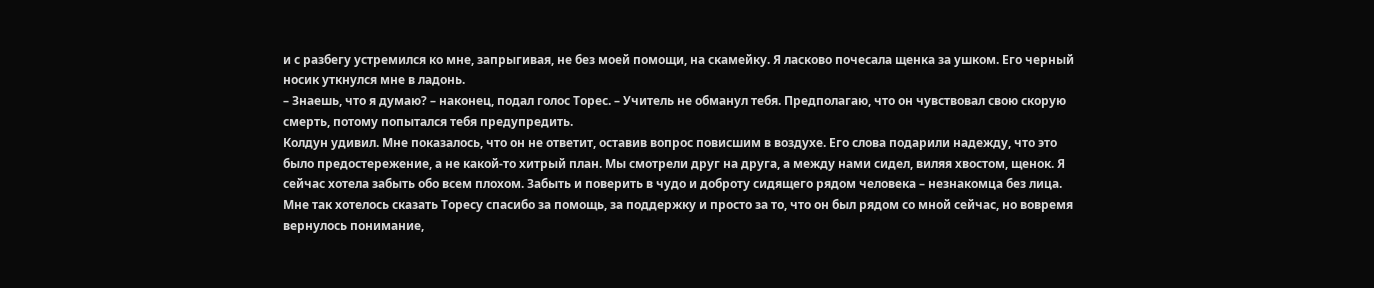и с разбегу устремился ко мне, запрыгивая, не без моей помощи, на скамейку. Я ласково почесала щенка за ушком. Его черный носик уткнулся мне в ладонь.
– Знаешь, что я думаю? – наконец, подал голос Торес. – Учитель не обманул тебя. Предполагаю, что он чувствовал свою скорую смерть, потому попытался тебя предупредить.
Колдун удивил. Мне показалось, что он не ответит, оставив вопрос повисшим в воздухе. Его слова подарили надежду, что это было предостережение, а не какой-то хитрый план. Мы смотрели друг на друга, а между нами сидел, виляя хвостом, щенок. Я сейчас хотела забыть обо всем плохом. Забыть и поверить в чудо и доброту сидящего рядом человека – незнакомца без лица.
Мне так хотелось сказать Торесу спасибо за помощь, за поддержку и просто за то, что он был рядом со мной сейчас, но вовремя вернулось понимание,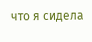что я сидела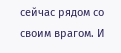сейчас рядом со своим врагом. И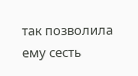так позволила ему сесть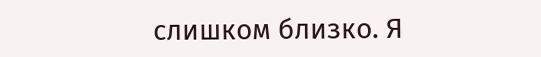слишком близко. Я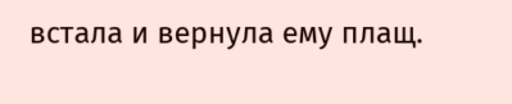встала и вернула ему плащ.